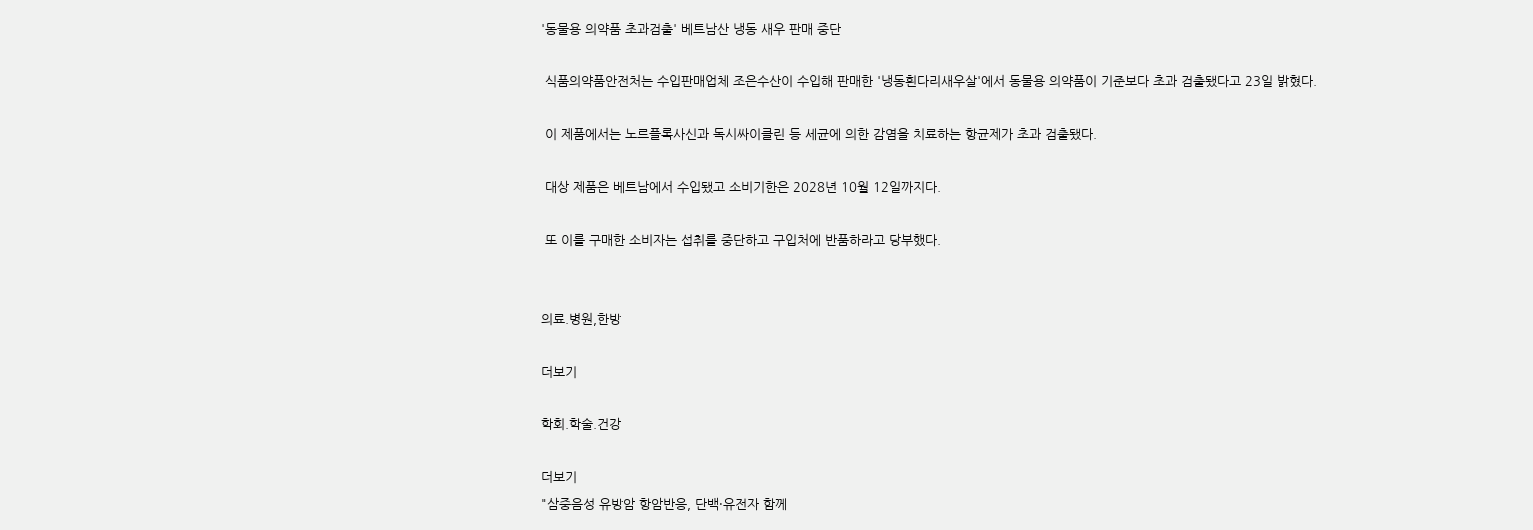'동물용 의약품 초과검출' 베트남산 냉동 새우 판매 중단

 식품의약품안전처는 수입판매업체 조은수산이 수입해 판매한 '냉동흰다리새우살'에서 동물용 의약품이 기준보다 초과 검출됐다고 23일 밝혔다.

 이 제품에서는 노르플록사신과 독시싸이클린 등 세균에 의한 감염을 치료하는 항균제가 초과 검출됐다.

 대상 제품은 베트남에서 수입됐고 소비기한은 2028년 10월 12일까지다.

 또 이를 구매한 소비자는 섭취를 중단하고 구입처에 반품하라고 당부했다.


의료.병원,한방

더보기

학회.학술.건강

더보기
"삼중음성 유방암 항암반응, 단백·유전자 함께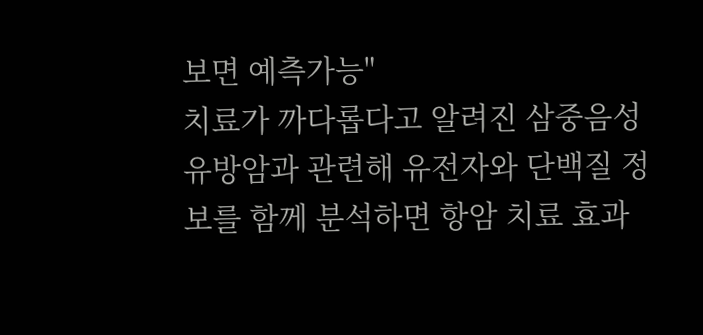보면 예측가능"
치료가 까다롭다고 알려진 삼중음성 유방암과 관련해 유전자와 단백질 정보를 함께 분석하면 항암 치료 효과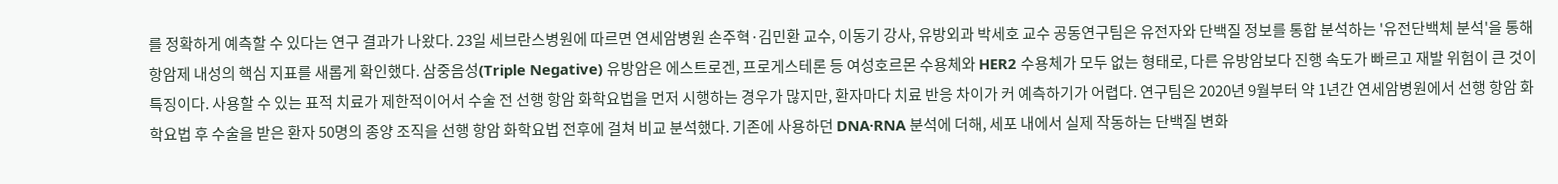를 정확하게 예측할 수 있다는 연구 결과가 나왔다. 23일 세브란스병원에 따르면 연세암병원 손주혁·김민환 교수, 이동기 강사, 유방외과 박세호 교수 공동연구팀은 유전자와 단백질 정보를 통합 분석하는 '유전단백체 분석'을 통해 항암제 내성의 핵심 지표를 새롭게 확인했다. 삼중음성(Triple Negative) 유방암은 에스트로겐, 프로게스테론 등 여성호르몬 수용체와 HER2 수용체가 모두 없는 형태로, 다른 유방암보다 진행 속도가 빠르고 재발 위험이 큰 것이 특징이다. 사용할 수 있는 표적 치료가 제한적이어서 수술 전 선행 항암 화학요법을 먼저 시행하는 경우가 많지만, 환자마다 치료 반응 차이가 커 예측하기가 어렵다. 연구팀은 2020년 9월부터 약 1년간 연세암병원에서 선행 항암 화학요법 후 수술을 받은 환자 50명의 종양 조직을 선행 항암 화학요법 전후에 걸쳐 비교 분석했다. 기존에 사용하던 DNA·RNA 분석에 더해, 세포 내에서 실제 작동하는 단백질 변화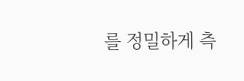를 정밀하게 측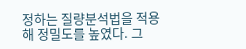정하는 질량분석법을 적용해 정밀도를 높였다. 그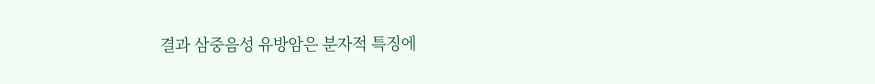결과 삼중음성 유방암은 분자적 특징에